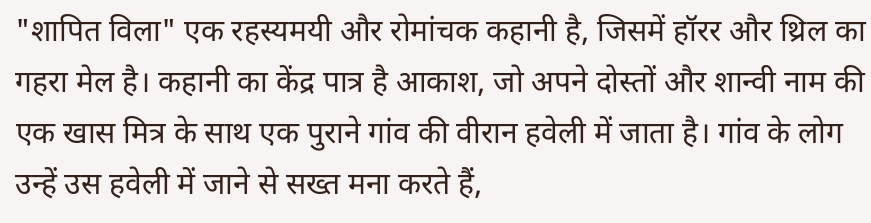"शापित विला" एक रहस्यमयी और रोमांचक कहानी है, जिसमें हॉरर और थ्रिल का गहरा मेल है। कहानी का केंद्र पात्र है आकाश, जो अपने दोस्तों और शान्वी नाम की एक खास मित्र के साथ एक पुराने गांव की वीरान हवेली में जाता है। गांव के लोग उन्हें उस हवेली में जाने से सख्त मना करते हैं,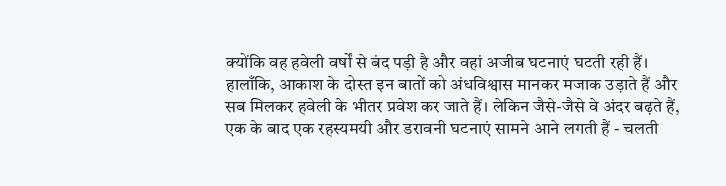क्योंकि वह हवेली वर्षों से बंद पड़ी है और वहां अजीब घटनाएं घटती रही हैं।
हालाँकि, आकाश के दोस्त इन बातों को अंधविश्वास मानकर मजाक उड़ाते हैं और सब मिलकर हवेली के भीतर प्रवेश कर जाते हैं। लेकिन जैसे-जैसे वे अंदर बढ़ते हैं, एक के बाद एक रहस्यमयी और डरावनी घटनाएं सामने आने लगती हैं - चलती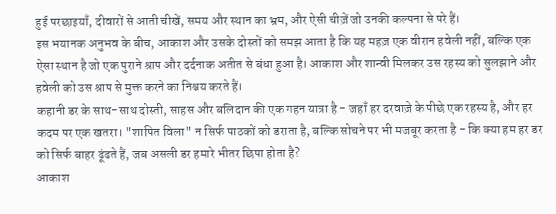हुई परछाइयाँ, दीवारों से आती चीखें, समय और स्थान का भ्रम, और ऐसी चीज़ें जो उनकी कल्पना से परे हैं।
इस भयानक अनुभव के बीच, आकाश और उसके दोस्तों को समझ आता है कि यह महज़ एक वीरान हवेली नहीं, बल्कि एक ऐसा स्थान है जो एक पुराने श्राप और दर्दनाक अतीत से बंधा हुआ है। आकाश और शान्वी मिलकर उस रहस्य को सुलझाने और हवेली को उस श्राप से मुक्त करने का निश्चय करते हैं।
कहानी डर के साथ-साथ दोस्ती, साहस और बलिदान की एक गहन यात्रा है - जहाँ हर दरवाज़े के पीछे एक रहस्य है, और हर कदम पर एक खतरा। "शापित विला" न सिर्फ पाठकों को डराता है, बल्कि सोचने पर भी मजबूर करता है - कि क्या हम हर डर को सिर्फ बाहर ढूंढते हैं, जब असली डर हमारे भीतर छिपा होता है?
आकाश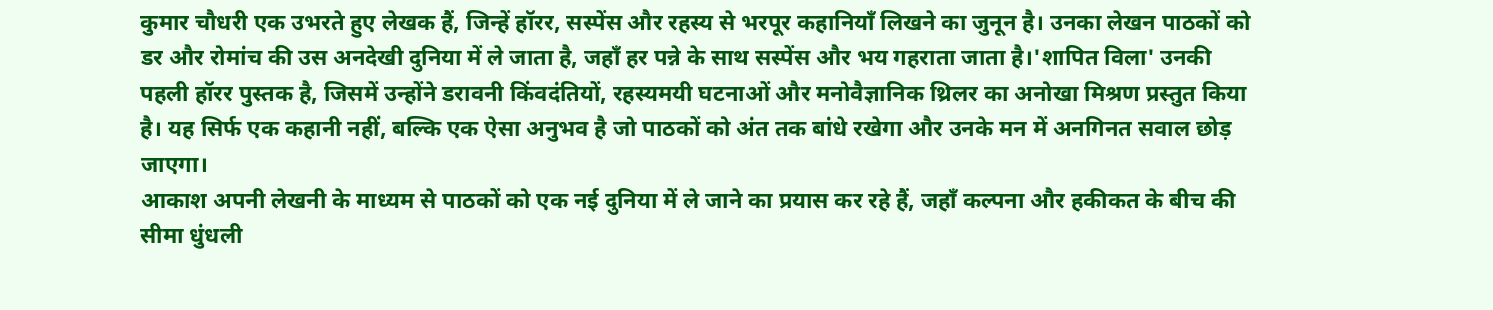कुमार चौधरी एक उभरते हुए लेखक हैं, जिन्हें हॉरर, सस्पेंस और रहस्य से भरपूर कहानियाँ लिखने का जुनून है। उनका लेखन पाठकों को डर और रोमांच की उस अनदेखी दुनिया में ले जाता है, जहाँ हर पन्ने के साथ सस्पेंस और भय गहराता जाता है।'शापित विला' उनकी पहली हॉरर पुस्तक है, जिसमें उन्होंने डरावनी किंवदंतियों, रहस्यमयी घटनाओं और मनोवैज्ञानिक थ्रिलर का अनोखा मिश्रण प्रस्तुत किया है। यह सिर्फ एक कहानी नहीं, बल्कि एक ऐसा अनुभव है जो पाठकों को अंत तक बांधे रखेगा और उनके मन में अनगिनत सवाल छोड़ जाएगा।
आकाश अपनी लेखनी के माध्यम से पाठकों को एक नई दुनिया में ले जाने का प्रयास कर रहे हैं, जहाँ कल्पना और हकीकत के बीच की सीमा धुंधली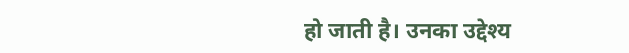हो जाती है। उनका उद्देश्य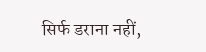सिर्फ डराना नहीं,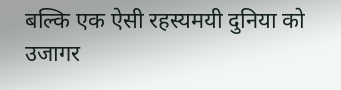बल्कि एक ऐसी रहस्यमयी दुनिया को उजागर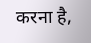करना है,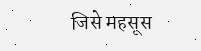जिसे महसूस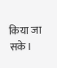किया जा सके।